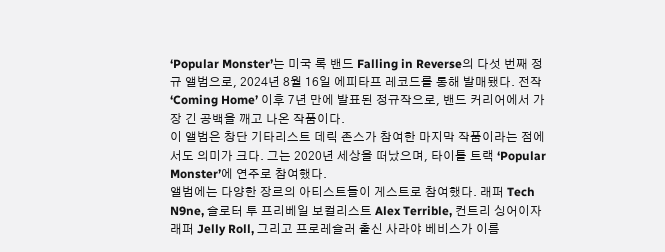‘Popular Monster’는 미국 록 밴드 Falling in Reverse의 다섯 번째 정규 앨범으로, 2024년 8월 16일 에피타프 레코드를 통해 발매됐다. 전작 ‘Coming Home’ 이후 7년 만에 발표된 정규작으로, 밴드 커리어에서 가장 긴 공백을 깨고 나온 작품이다.
이 앨범은 창단 기타리스트 데릭 존스가 참여한 마지막 작품이라는 점에서도 의미가 크다. 그는 2020년 세상을 떠났으며, 타이틀 트랙 ‘Popular Monster’에 연주로 참여했다.
앨범에는 다양한 장르의 아티스트들이 게스트로 참여했다. 래퍼 Tech N9ne, 슬로터 투 프리베일 보컬리스트 Alex Terrible, 컨트리 싱어이자 래퍼 Jelly Roll, 그리고 프로레슬러 출신 사라야 베비스가 이름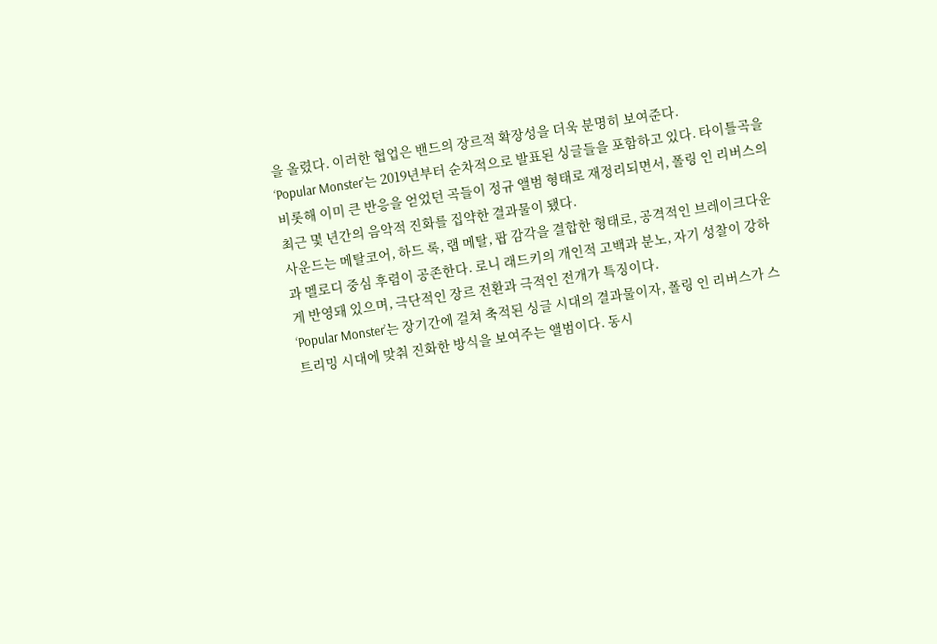을 올렸다. 이러한 협업은 밴드의 장르적 확장성을 더욱 분명히 보여준다.
‘Popular Monster’는 2019년부터 순차적으로 발표된 싱글들을 포함하고 있다. 타이틀곡을 비롯해 이미 큰 반응을 얻었던 곡들이 정규 앨범 형태로 재정리되면서, 폴링 인 리버스의 최근 몇 년간의 음악적 진화를 집약한 결과물이 됐다.
사운드는 메탈코어, 하드 록, 랩 메탈, 팝 감각을 결합한 형태로, 공격적인 브레이크다운과 멜로디 중심 후렴이 공존한다. 로니 래드키의 개인적 고백과 분노, 자기 성찰이 강하게 반영돼 있으며, 극단적인 장르 전환과 극적인 전개가 특징이다.
‘Popular Monster’는 장기간에 걸쳐 축적된 싱글 시대의 결과물이자, 폴링 인 리버스가 스트리밍 시대에 맞춰 진화한 방식을 보여주는 앨범이다. 동시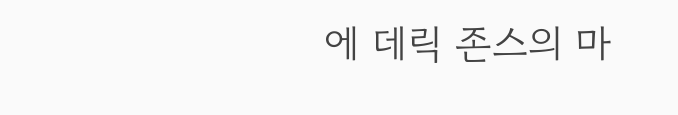에 데릭 존스의 마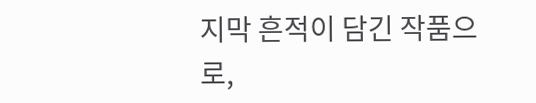지막 흔적이 담긴 작품으로,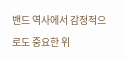밴드 역사에서 감정적으로도 중요한 위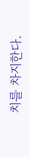치를 차지한다.